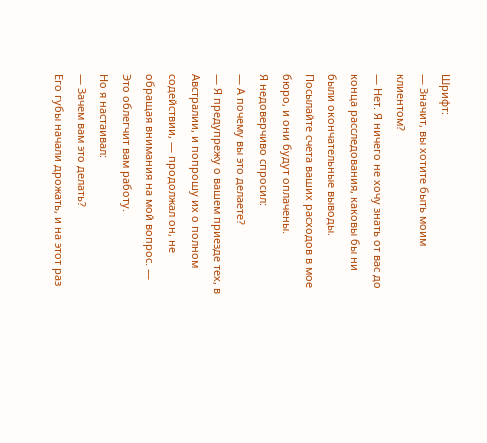Шрифт:
— Значит, вы хотите быть моим клиентом?
— Нет. Я ничего не хочу знать от вас до конца расследования, каковы бы ни были окончательные выводы. Посылайте счета ваших расходов в мое бюро, и они будут оплачены.
Я недоверчиво спросил:
— А почему вы это делаете?
— Я предупрежу о вашем приезде тех, в Австралии, и попрошу их о полном содействии, — продолжал он, не обращая внимания на мой вопрос. — Это облегчит вам работу.
Но я настаивал:
— Зачем вам это делать?
Его губы начали дрожать, и на этот раз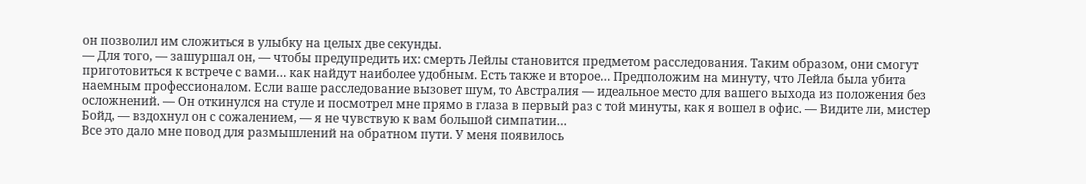он позволил им сложиться в улыбку на целых две секунды.
— Для того, — зашуршал он, — чтобы предупредить их: смерть Лейлы становится предметом расследования. Таким образом, они смогут приготовиться к встрече с вами… как найдут наиболее удобным. Есть также и второе… Предположим на минуту, что Лейла была убита наемным профессионалом. Если ваше расследование вызовет шум, то Австралия — идеальное место для вашего выхода из положения без осложнений. — Он откинулся на стуле и посмотрел мне прямо в глаза в первый раз с той минуты, как я вошел в офис. — Видите ли, мистер Бойд, — вздохнул он с сожалением, — я не чувствую к вам большой симпатии…
Все это дало мне повод для размышлений на обратном пути. У меня появилось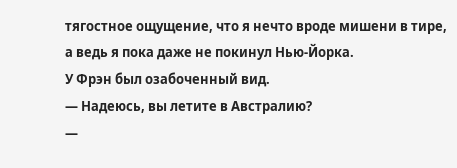тягостное ощущение, что я нечто вроде мишени в тире, а ведь я пока даже не покинул Нью-Йорка.
У Фрэн был озабоченный вид.
— Надеюсь, вы летите в Австралию?
—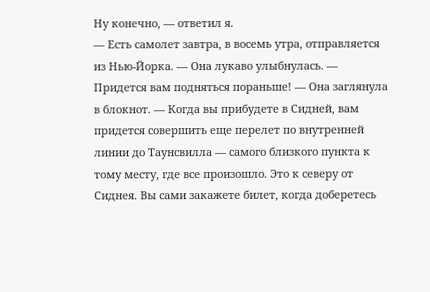Ну конечно, — ответил я.
— Есть самолет завтра, в восемь утра, отправляется из Нью-Йорка. — Она лукаво улыбнулась. — Придется вам подняться пораньше! — Она заглянула в блокнот. — Когда вы прибудете в Сидней, вам придется совершить еще перелет по внутренней линии до Таунсвилла — самого близкого пункта к тому месту, где все произошло. Это к северу от Сиднея. Вы сами закажете билет, когда доберетесь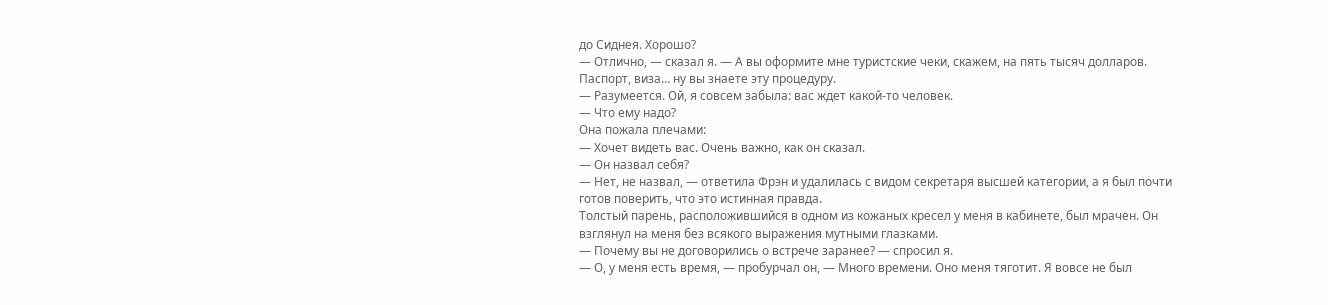до Сиднея. Хорошо?
— Отлично, — сказал я. — А вы оформите мне туристские чеки, скажем, на пять тысяч долларов. Паспорт, виза… ну вы знаете эту процедуру.
— Разумеется. Ой, я совсем забыла: вас ждет какой-то человек.
— Что ему надо?
Она пожала плечами:
— Хочет видеть вас. Очень важно, как он сказал.
— Он назвал себя?
— Нет, не назвал, — ответила Фрэн и удалилась с видом секретаря высшей категории, а я был почти готов поверить, что это истинная правда.
Толстый парень, расположившийся в одном из кожаных кресел у меня в кабинете, был мрачен. Он взглянул на меня без всякого выражения мутными глазками.
— Почему вы не договорились о встрече заранее? — спросил я.
— О, у меня есть время, — пробурчал он, — Много времени. Оно меня тяготит. Я вовсе не был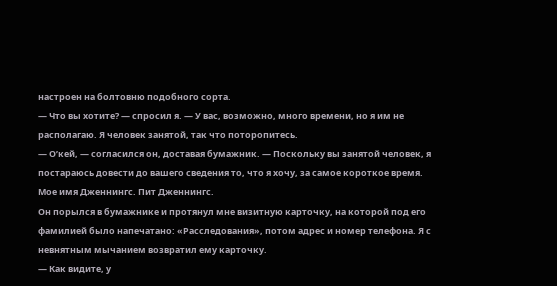настроен на болтовню подобного сорта.
— Что вы хотите? — спросил я. — У вас, возможно, много времени, но я им не располагаю. Я человек занятой, так что поторопитесь.
— О’кей, — согласился он, доставая бумажник. — Поскольку вы занятой человек, я постараюсь довести до вашего сведения то, что я хочу, за самое короткое время. Мое имя Дженнингс. Пит Дженнингс.
Он порылся в бумажнике и протянул мне визитную карточку, на которой под его фамилией было напечатано: «Расследования», потом адрес и номер телефона. Я с невнятным мычанием возвратил ему карточку.
— Как видите, у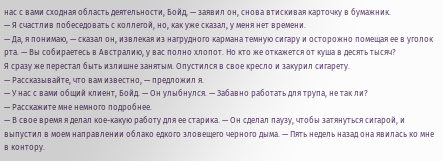нас с вами сходная область деятельности, Бойд, — заявил он, снова втискивая карточку в бумажник.
— Я счастлив побеседовать с коллегой, но, как уже сказал, у меня нет времени.
— Да, я понимаю, — сказал он, извлекая из нагрудного кармана темную сигару и осторожно помещая ее в уголок рта. — Вы собираетесь в Австралию, у вас полно хлопот. Но кто же откажется от куша в десять тысяч?
Я сразу же перестал быть излишне занятым. Опустился в свое кресло и закурил сигарету.
— Рассказывайте, что вам известно, — предложил я.
— У нас с вами общий клиент, Бойд. — Он улыбнулся. — Забавно работать для трупа, не так ли?
— Расскажите мне немного подробнее.
— В свое время я делал кое-какую работу для ее старика. — Он сделал паузу, чтобы затянуться сигарой, и выпустил в моем направлении облако едкого зловещего черного дыма. — Пять недель назад она явилась ко мне в контору.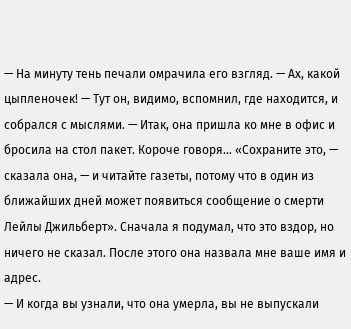— На минуту тень печали омрачила его взгляд. — Ах, какой цыпленочек! — Тут он, видимо, вспомнил, где находится, и собрался с мыслями. — Итак, она пришла ко мне в офис и бросила на стол пакет. Короче говоря… «Сохраните это, — сказала она, — и читайте газеты, потому что в один из ближайших дней может появиться сообщение о смерти Лейлы Джильберт». Сначала я подумал, что это вздор, но ничего не сказал. После этого она назвала мне ваше имя и адрес.
— И когда вы узнали, что она умерла, вы не выпускали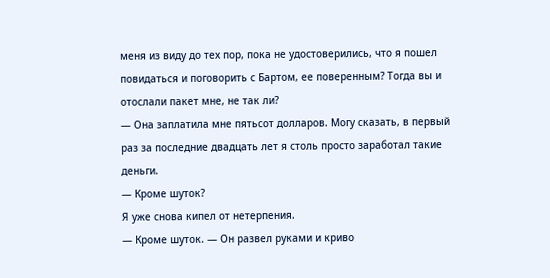меня из виду до тех пор, пока не удостоверились, что я пошел повидаться и поговорить с Бартом, ее поверенным? Тогда вы и отослали пакет мне, не так ли?
— Она заплатила мне пятьсот долларов. Могу сказать, в первый раз за последние двадцать лет я столь просто заработал такие деньги.
— Кроме шуток?
Я уже снова кипел от нетерпения.
— Кроме шуток. — Он развел руками и криво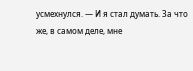усмехнулся. — И я стал думать. За что же, в самом деле, мне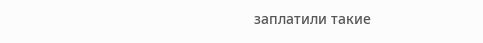заплатили такие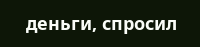деньги, спросил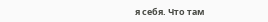я себя. Что там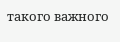такого важного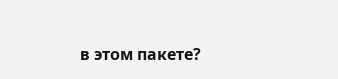в этом пакете?